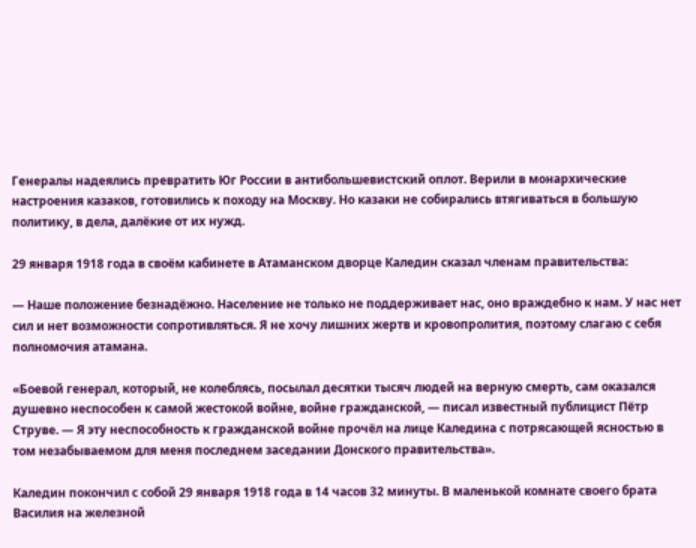Генералы надеялись превратить Юг России в антибольшевистский оплот. Верили в монархические настроения казаков, готовились к походу на Москву. Но казаки не собирались втягиваться в большую политику, в дела, далёкие от их нужд.

29 января 1918 года в своём кабинете в Атаманском дворце Каледин сказал членам правительства:

— Наше положение безнадёжно. Население не только не поддерживает нас, оно враждебно к нам. У нас нет сил и нет возможности сопротивляться. Я не хочу лишних жертв и кровопролития, поэтому слагаю с себя полномочия атамана.

«Боевой генерал, который, не колеблясь, посылал десятки тысяч людей на верную смерть, сам оказался душевно неспособен к самой жестокой войне, войне гражданской, — писал известный публицист Пётр Струве. — Я эту неспособность к гражданской войне прочёл на лице Каледина с потрясающей ясностью в том незабываемом для меня последнем заседании Донского правительства».

Каледин покончил с собой 29 января 1918 года в 14 часов 32 минуты. В маленькой комнате своего брата Василия на железной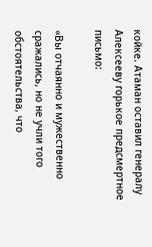койке. Атаман оставил генералу Алексееву горькое предсмертное письмо:

«Вы отчаянно и мужественно сражались, но не учли того обстоятельства, что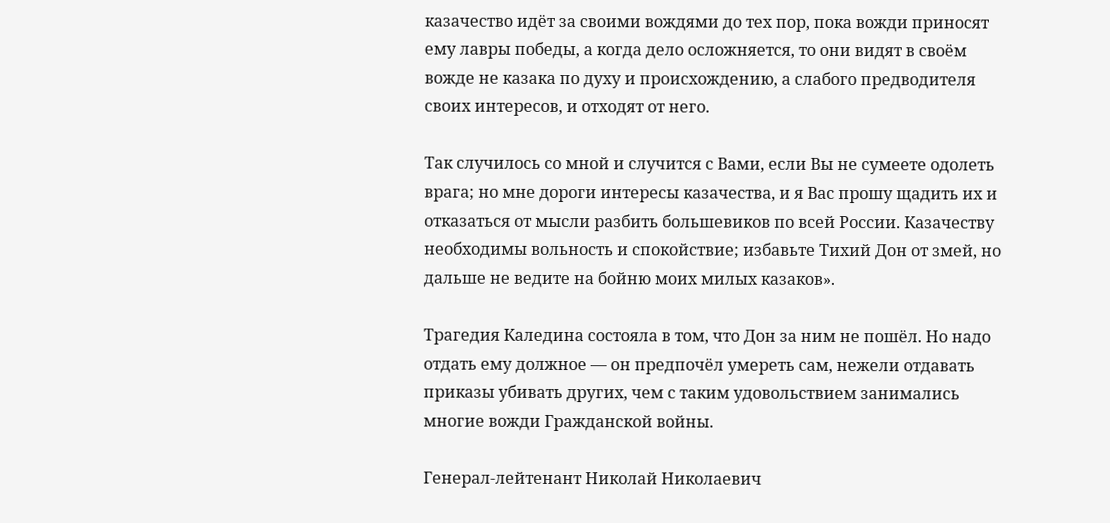казачество идёт за своими вождями до тех пор, пока вожди приносят ему лавры победы, а когда дело осложняется, то они видят в своём вожде не казака по духу и происхождению, а слабого предводителя своих интересов, и отходят от него.

Так случилось со мной и случится с Вами, если Вы не сумеете одолеть врага; но мне дороги интересы казачества, и я Вас прошу щадить их и отказаться от мысли разбить большевиков по всей России. Казачеству необходимы вольность и спокойствие; избавьте Тихий Дон от змей, но дальше не ведите на бойню моих милых казаков».

Трагедия Каледина состояла в том, что Дон за ним не пошёл. Но надо отдать ему должное — он предпочёл умереть сам, нежели отдавать приказы убивать других, чем с таким удовольствием занимались многие вожди Гражданской войны.

Генерал-лейтенант Николай Николаевич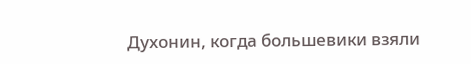Духонин, когда большевики взяли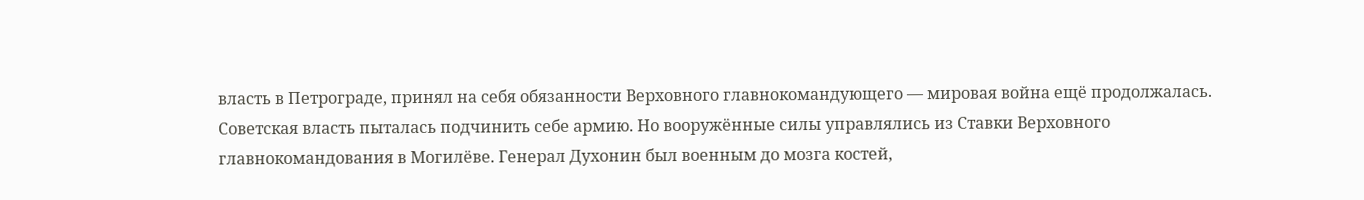власть в Петрограде, принял на себя обязанности Верховного главнокомандующего — мировая война ещё продолжалась. Советская власть пыталась подчинить себе армию. Но вооружённые силы управлялись из Ставки Верховного главнокомандования в Могилёве. Генерал Духонин был военным до мозга костей,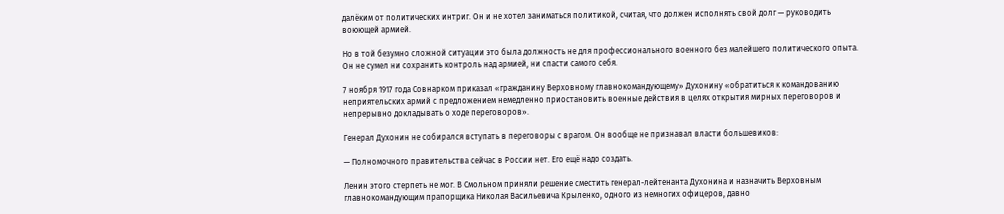далёким от политических интриг. Он и не хотел заниматься политикой, считая, что должен исполнять свой долг — руководить воюющей армией.

Но в той безумно сложной ситуации это была должность не для профессионального военного без малейшего политического опыта. Он не сумел ни сохранить контроль над армией, ни спасти самого себя.

7 ноября 1917 года Совнарком приказал «гражданину Верховному главнокомандующему» Духонину «обратиться к командованию неприятельских армий с предложением немедленно приостановить военные действия в целях открытия мирных переговоров и непрерывно докладывать о ходе переговоров».

Генерал Духонин не собирался вступать в переговоры с врагом. Он вообще не признавал власти большевиков:

— Полномочного правительства сейчас в России нет. Его ещё надо создать.

Ленин этого стерпеть не мог. В Смольном приняли решение сместить генерал-лейтенанта Духонина и назначить Верховным главнокомандующим прапорщика Николая Васильевича Крыленко, одного из немногих офицеров, давно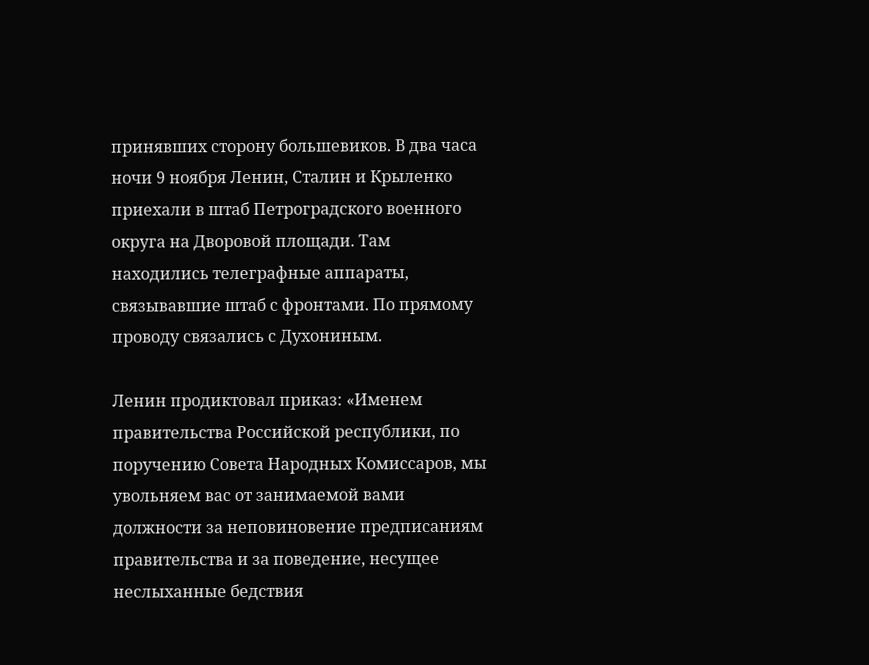принявших сторону большевиков. В два часа ночи 9 ноября Ленин, Сталин и Крыленко приехали в штаб Петроградского военного округа на Дворовой площади. Там находились телеграфные аппараты, связывавшие штаб с фронтами. По прямому проводу связались с Духониным.

Ленин продиктовал приказ: «Именем правительства Российской республики, по поручению Совета Народных Комиссаров, мы увольняем вас от занимаемой вами должности за неповиновение предписаниям правительства и за поведение, несущее неслыханные бедствия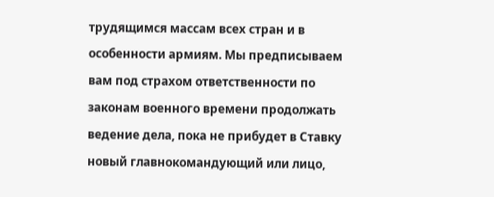трудящимся массам всех стран и в особенности армиям. Мы предписываем вам под страхом ответственности по законам военного времени продолжать ведение дела, пока не прибудет в Ставку новый главнокомандующий или лицо,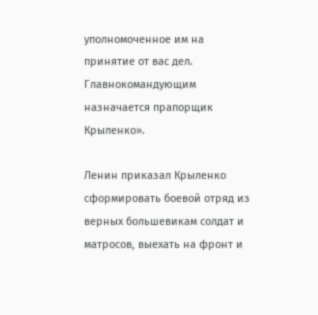уполномоченное им на принятие от вас дел. Главнокомандующим назначается прапорщик Крыленко».

Ленин приказал Крыленко сформировать боевой отряд из верных большевикам солдат и матросов, выехать на фронт и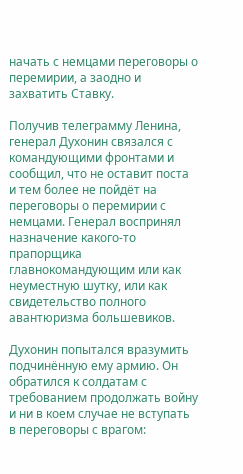начать с немцами переговоры о перемирии, а заодно и захватить Ставку.

Получив телеграмму Ленина, генерал Духонин связался с командующими фронтами и сообщил, что не оставит поста и тем более не пойдёт на переговоры о перемирии с немцами. Генерал воспринял назначение какого-то прапорщика главнокомандующим или как неуместную шутку, или как свидетельство полного авантюризма большевиков.

Духонин попытался вразумить подчинённую ему армию. Он обратился к солдатам с требованием продолжать войну и ни в коем случае не вступать в переговоры с врагом: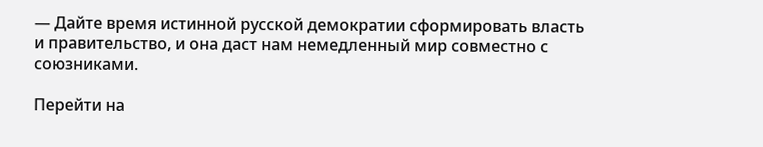— Дайте время истинной русской демократии сформировать власть и правительство, и она даст нам немедленный мир совместно с союзниками.

Перейти на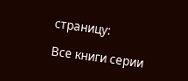страницу:

Все книги серии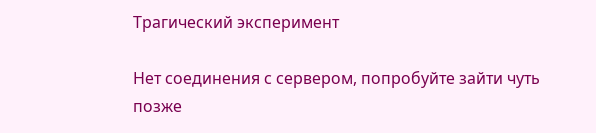Трагический эксперимент

Нет соединения с сервером, попробуйте зайти чуть позже